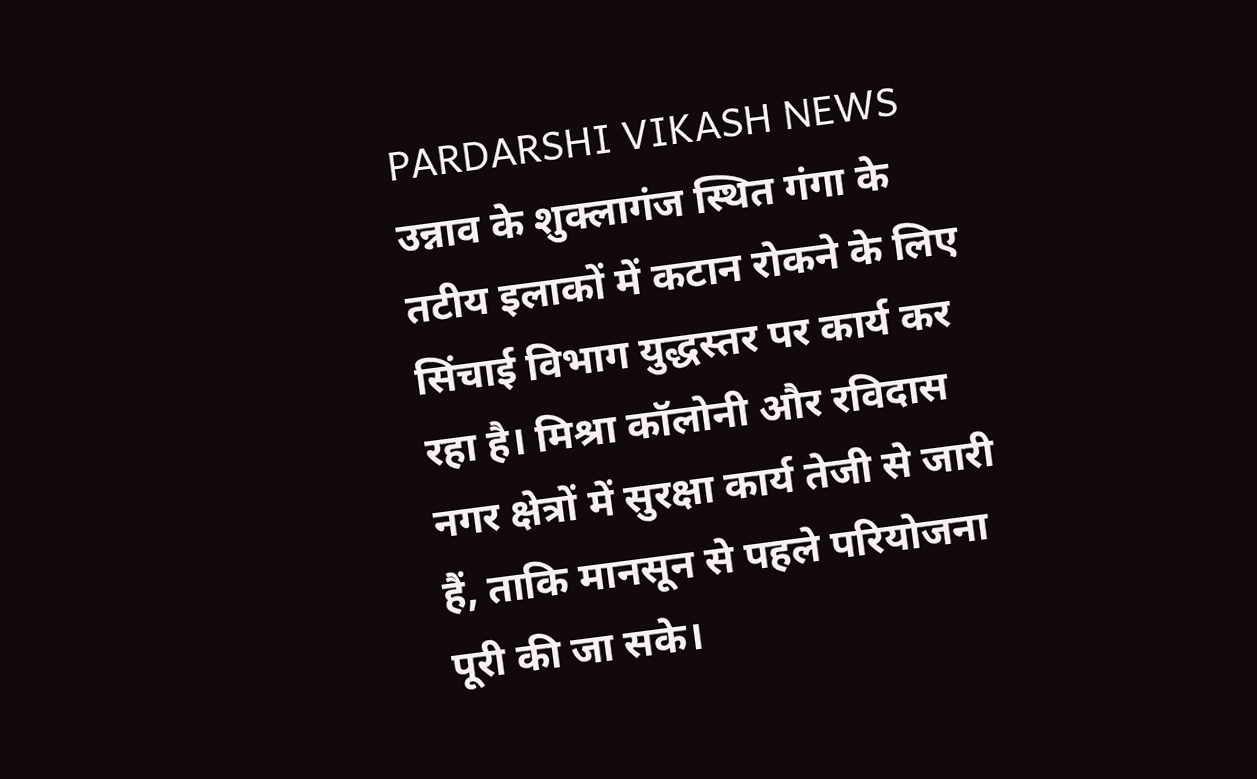PARDARSHI VIKASH NEWS उन्नाव के शुक्लागंज स्थित गंगा के तटीय इलाकों में कटान रोकने के लिए सिंचाई विभाग युद्धस्तर पर कार्य कर रहा है। मिश्रा कॉलोनी और रविदास नगर क्षेत्रों में सुरक्षा कार्य तेजी से जारी हैं, ताकि मानसून से पहले परियोजना पूरी की जा सके।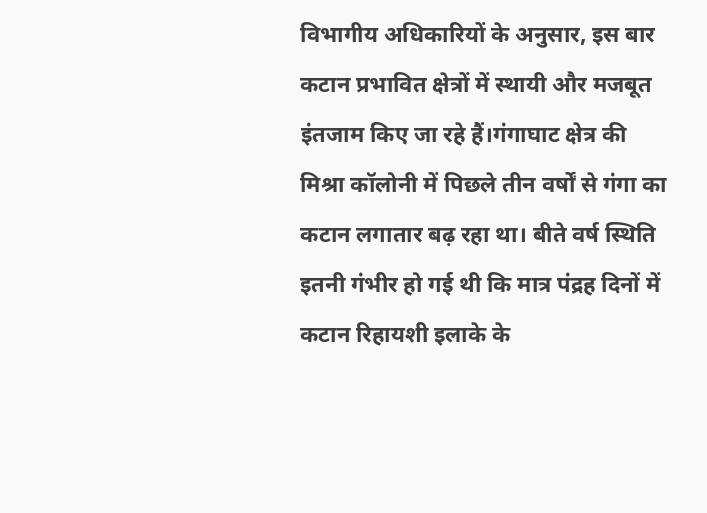विभागीय अधिकारियों के अनुसार, इस बार कटान प्रभावित क्षेत्रों में स्थायी और मजबूत इंतजाम किए जा रहे हैं।गंगाघाट क्षेत्र की मिश्रा कॉलोनी में पिछले तीन वर्षों से गंगा का कटान लगातार बढ़ रहा था। बीते वर्ष स्थिति इतनी गंभीर हो गई थी कि मात्र पंद्रह दिनों में कटान रिहायशी इलाके के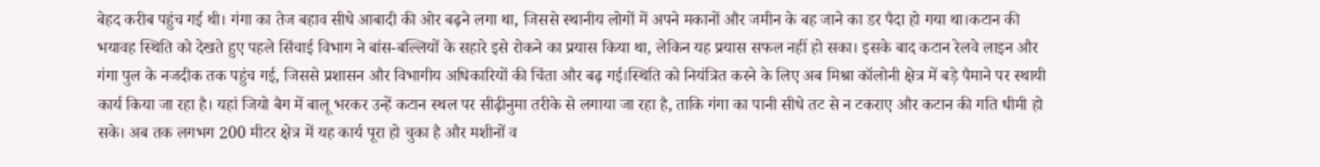बेहद करीब पहुंच गई थी। गंगा का तेज बहाव सीधे आबादी की ओर बढ़ने लगा था, जिससे स्थानीय लोगों में अपने मकानों और जमीन के बह जाने का डर पैदा हो गया था।कटान की भयावह स्थिति को देखते हुए पहले सिंचाई विभाग ने बांस-बल्लियों के सहारे इसे रोकने का प्रयास किया था, लेकिन यह प्रयास सफल नहीं हो सका। इसके बाद कटान रेलवे लाइन और गंगा पुल के नजदीक तक पहुंच गई, जिससे प्रशासन और विभागीय अधिकारियों की चिंता और बढ़ गई।स्थिति को नियंत्रित करने के लिए अब मिश्रा कॉलोनी क्षेत्र में बड़े पैमाने पर स्थायी कार्य किया जा रहा है। यहां जियो बैग में बालू भरकर उन्हें कटान स्थल पर सीढ़ीनुमा तरीके से लगाया जा रहा है, ताकि गंगा का पानी सीधे तट से न टकराए और कटान की गति धीमी हो सके। अब तक लगभग 200 मीटर क्षेत्र में यह कार्य पूरा हो चुका है और मशीनों व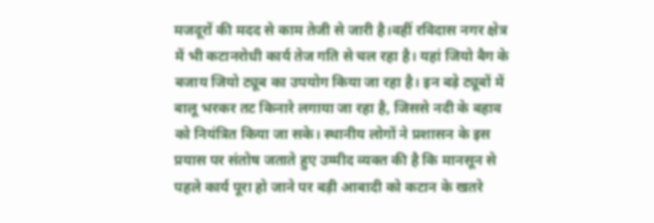मजदूरों की मदद से काम तेजी से जारी है।वहीं रविदास नगर क्षेत्र में भी कटानरोधी कार्य तेज गति से चल रहा है। यहां जियो बैग के बजाय जियो ट्यूब का उपयोग किया जा रहा है। इन बड़े ट्यूबों में बालू भरकर तट किनारे लगाया जा रहा है, जिससे नदी के बहाव को नियंत्रित किया जा सके। स्थानीय लोगों ने प्रशासन के इस प्रयास पर संतोष जताते हुए उम्मीद व्यक्त की है कि मानसून से पहले कार्य पूरा हो जाने पर बड़ी आबादी को कटान के खतरे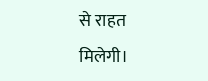से राहत मिलेगी।